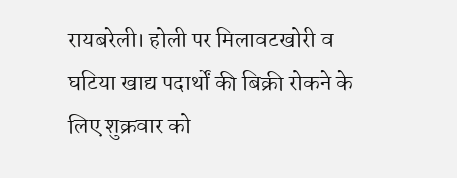रायबरेली। होली पर मिलावटखोरी व घटिया खाद्य पदार्थों की बिक्री रोकने के लिए शुक्रवार को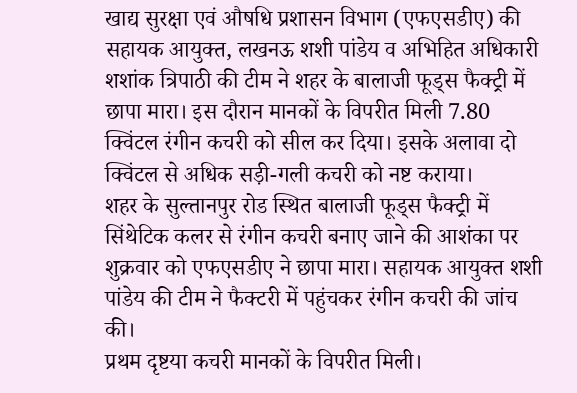खाद्य सुरक्षा एवं औषधि प्रशासन विभाग (एफएसडीए) की सहायक आयुक्त, लखनऊ शशी पांडेय व अभिहित अधिकारी शशांक त्रिपाठी की टीम ने शहर के बालाजी फूड्स फैक्ट्री में छापा मारा। इस दौरान मानकों के विपरीत मिली 7.80 क्विंटल रंगीन कचरी को सील कर दिया। इसके अलावा दो क्विंटल से अधिक सड़ी-गली कचरी को नष्ट कराया।
शहर के सुल्तानपुर रोड स्थित बालाजी फूड्स फैक्ट्री में सिंथेटिक कलर से रंगीन कचरी बनाए जाने की आशंका पर शुक्रवार को एफएसडीए ने छापा मारा। सहायक आयुक्त शशी पांडेय की टीम ने फैक्टरी में पहुंचकर रंगीन कचरी की जांच की।
प्रथम दृष्टया कचरी मानकों के विपरीत मिली।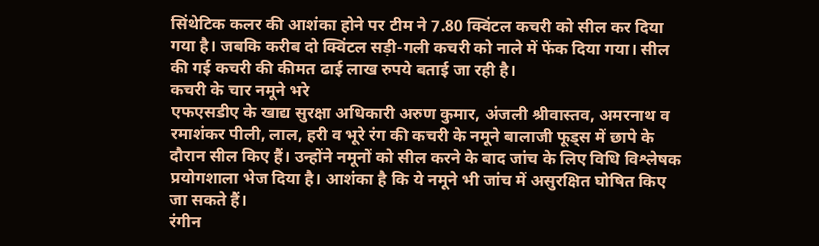सिंथेटिक कलर की आशंका होने पर टीम ने 7.80 क्विंटल कचरी को सील कर दिया गया है। जबकि करीब दो क्विंटल सड़ी-गली कचरी को नाले में फेंक दिया गया। सील की गई कचरी की कीमत ढाई लाख रुपये बताई जा रही है।
कचरी के चार नमूने भरे
एफएसडीए के खाद्य सुरक्षा अधिकारी अरुण कुमार, अंजली श्रीवास्तव, अमरनाथ व रमाशंकर पीली, लाल, हरी व भूरे रंग की कचरी के नमूने बालाजी फूड्स में छापे के दौरान सील किए हैं। उन्होंने नमूनों को सील करने के बाद जांच के लिए विधि विश्लेषक प्रयोगशाला भेज दिया है। आशंका है कि ये नमूने भी जांच में असुरक्षित घोषित किए जा सकते हैं।
रंगीन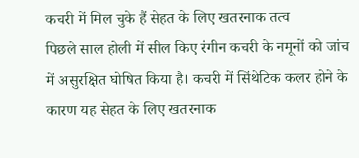कचरी में मिल चुके हैं सेहत के लिए खतरनाक तत्व
पिछले साल होली में सील किए रंगीन कचरी के नमूनों को जांच में असुरक्षित घोषित किया है। कचरी में सिंथेटिक कलर होने के कारण यह सेहत के लिए खतरनाक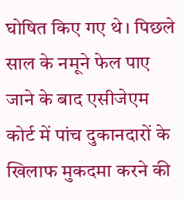घोषित किए गए थे। पिछले साल के नमूने फेल पाए जाने के बाद एसीजेएम कोर्ट में पांच दुकानदारों के खिलाफ मुकदमा करने की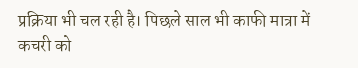प्रक्रिया भी चल रही है। पिछले साल भी काफी मात्रा में कचरी को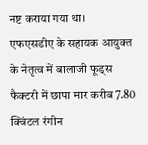नष्ट कराया गया था।
एफएसडीए के सहायक आयुक्त के नेतृत्व में बालाजी फूड्स फैक्टरी में छापा मार करीब 7.80 क्विंटल रंगीन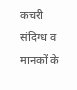कचरी संदिग्ध व मानकों के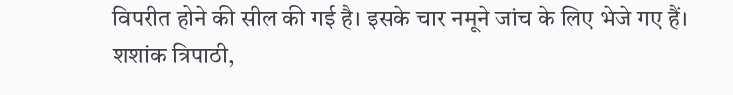विपरीत होने की सील की गई है। इसके चार नमूने जांच के लिए भेजे गए हैं।
शशांक त्रिपाठी,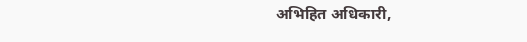अभिहित अधिकारी,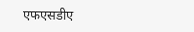एफएसडीए